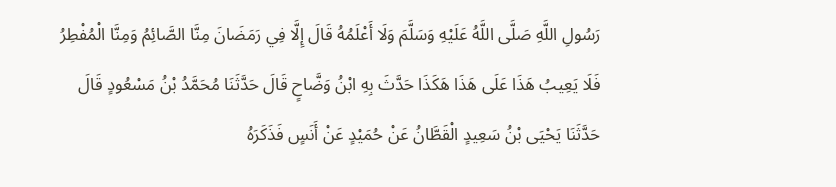رَسُولِ اللَّهِ صَلَّى اللَّهُ عَلَيْهِ وَسَلَّمَ وَلَا أَعْلَمُهُ قَالَ إِلَّا فِي رَمَضَانَ مِنَّا الصَّائِمُ وَمِنَّا الْمُفْطِرُ فَلَا يَعِيبُ هَذَا عَلَى هَذَا هَكَذَا حَدَّثَ بِهِ ابْنُ وَضَّاحٍ قَالَ حَدَّثَنَا مُحَمَّدُ بْنُ مَسْعُودٍ قَالَ حَدَّثَنَا يَحْيَى بْنُ سَعِيدٍ الْقَطَّانُ عَنْ حُمَيْدٍ عَنْ أَنَسٍ فَذَكَرَهُ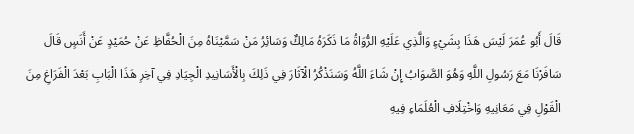قَالَ أَبُو عُمَرَ لَيْسَ هَذَا بِشَيْءٍ وَالَّذِي عَلَيْهِ الرُّوَاةُ مَا ذَكَرَهُ مَالِكٌ وَسَائِرُ مَنْ سَمَّيْنَاهُ مِنَ الْحُفَّاظِ عَنْ حُمَيْدٍ عَنْ أَنَسٍ قَالَ سَافَرْنَا مَعَ رَسُولِ اللَّهِ وَهُوَ الصَّوَابُ إِنْ شَاءَ اللَّهُ وَسَنَذْكُرُ الْآثَارَ فِي ذَلِكَ بِالْأَسَانِيدِ الْجِيَادِ فِي آخِرِ هَذَا الْبَابِ بَعْدَ الْفَرَاغِ مِنَ الْقَوْلِ فِي مَعَانِيهِ وَاخْتِلَافِ الْعُلَمَاءِ فِيهِ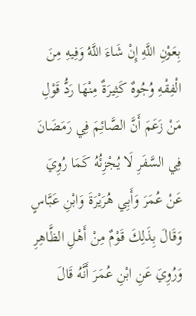بِعَوْنِ اللَّهِ إِنْ شَاءَ اللَّهُ وَفِيهِ مِنَ الْفِقْهِ وُجُوهٌ كَثِيرَةٌ مِنْهَا رَدُّ قَوْلِ مَنْ زَعَمَ أَنَّ الصَّائِمَ فِي رَمَضَانَ فِي السَّفَرِ لَا يُجْزِئُهُ كَمَا رُوِيَ عَنْ عُمَرَ وَأَبِي هُرَيْرَةَ وَابْنِ عَبَّاسٍ وَقَالَ بِذَلِكَ قَوْمٌ مِنْ أَهْلِ الظَّاهِرِ وَرُوِيَ عَنِ ابْنِ عُمَرَ أَنَّهُ قَالَ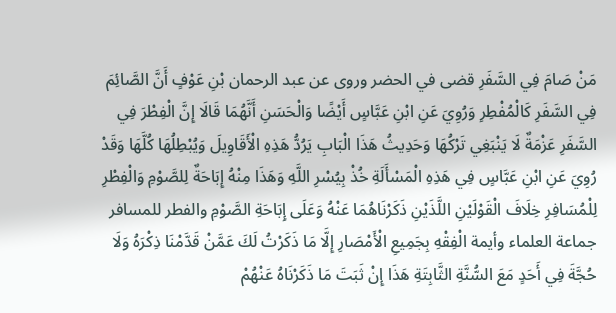مَنْ صَامَ فِي السَّفَرِ قضى في الحضر وروى عن عبد الرحمان بْنِ عَوْفٍ أَنَّ الصَّائِمَ فِي السَّفَرِ كَالْمُفْطِرِ وَرُوِيَ عَنِ ابْنِ عَبَّاسٍ أَيْضًا وَالْحَسَنِ أَنَّهُمَا قَالَا إِنَّ الْفِطْرَ فِي السَّفَرِ عَزْمَةٌ لَا يَنْبَغِي تَرْكُهَا وَحَدِيثُ هَذَا الْبَابِ يَرُدُّ هَذِهِ الْأَقَاوِيلَ وَيُبْطِلُهَا كُلَّهَا وَقَدْ رُوِيَ عَنِ ابْنِ عَبَّاسٍ فِي هَذِهِ الْمَسْأَلَةِ خُذْ بِيُسْرِ اللَّهِ وَهَذَا مِنْهُ إِبَاحَةٌ لِلصَّوْمِ وَالْفِطْرِ لِلْمُسَافِرِ خِلَافَ الْقَوْلَيْنِ اللَّذَيْنِ ذَكَرْنَاهُمَا عَنْهُ وَعَلَى إِبَاحَةِ الصَّوْمِ والفطر للمسافر جماعة العلماء وأيمة الْفِقْهِ بِجَمِيعِ الْأَمْصَارِ إِلَّا مَا ذَكَرْتُ لَكَ عَمَّنْ قَدَّمْنَا ذِكْرَهُ وَلَا حُجَّةَ فِي أَحَدٍ مَعَ السُّنَّةِ الثَّابِتَةِ هَذَا إِنْ ثَبَتَ مَا ذَكَرْنَاهُ عَنْهُمْ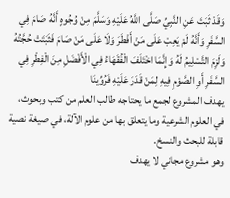وَقَدْ ثَبَتَ عَنِ النَّبِيِّ صَلَّى اللَّهُ عَلَيْهِ وَسَلَّمَ مِنْ وُجُوهٍ أَنَّهُ صَامَ فِي السَّفَرِ وَأَنَّهُ لَمْ يَعِبْ عَلَى مَنْ أَفْطَرَ وَلَا عَلَى مَنْ صَامَ فَثَبَتَتْ حُجَّتُهُ وَلَزِمَ التَّسْلِيمُ لَهُ وَإِنَّمَا اخْتَلَفَ الْفُقَهَاءُ فِي الْأَفْضَلِ مِنَ الْفِطْرِ فِي السَّفَرِ أَوِ الصَّوْمِ فِيهِ لِمَنْ قَدَرَ عَلَيْهِ فَرُوِّينَا
يهدف المشروع لجمع ما يحتاجه طالب العلم من كتب وبحوث، في العلوم الشرعية وما يتعلق بها من علوم الآلة، في صيغة نصية قابلة للبحث والنسخ.
وهو مشروع مجاني لا يهدف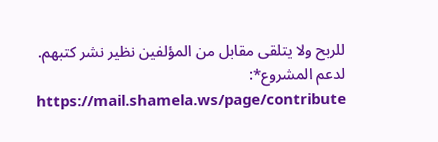للربح ولا يتلقى مقابل من المؤلفين نظير نشر كتبهم.
لدعم المشروع*: https://mail.shamela.ws/page/contribute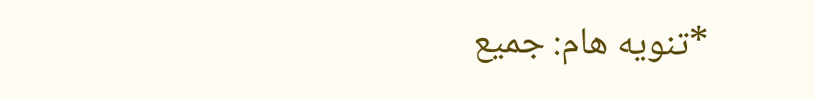*تنويه هام: جميع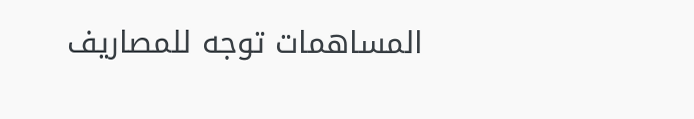المساهمات توجه للمصاريف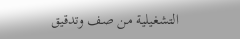التشغيلية من صف وتدقيق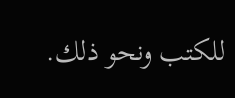للكتب ونحو ذلك.